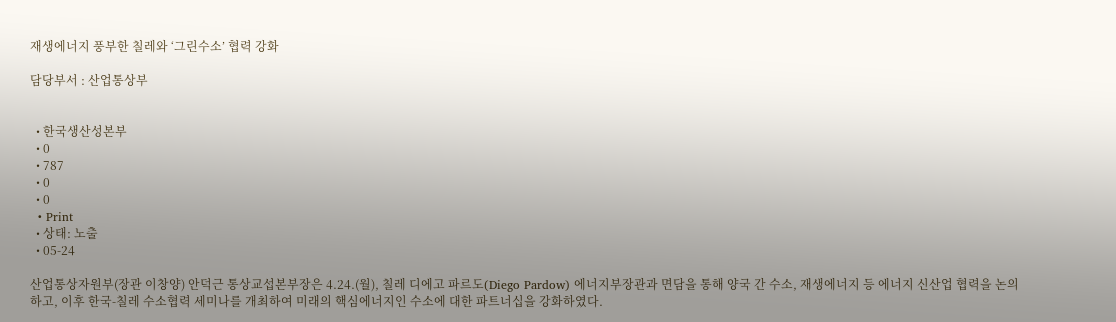재생에너지 풍부한 칠레와 ‘그린수소’ 협력 강화

담당부서 : 산업통상부


  • 한국생산성본부
  • 0
  • 787
  • 0
  • 0
  • Print
  • 상태: 노출
  • 05-24

산업통상자원부(장관 이창양) 안덕근 통상교섭본부장은 4.24.(월), 칠레 디에고 파르도(Diego Pardow) 에너지부장관과 면담을 통해 양국 간 수소, 재생에너지 등 에너지 신산업 협력을 논의하고, 이후 한국-칠레 수소협력 세미나를 개최하여 미래의 핵심에너지인 수소에 대한 파트너십을 강화하였다.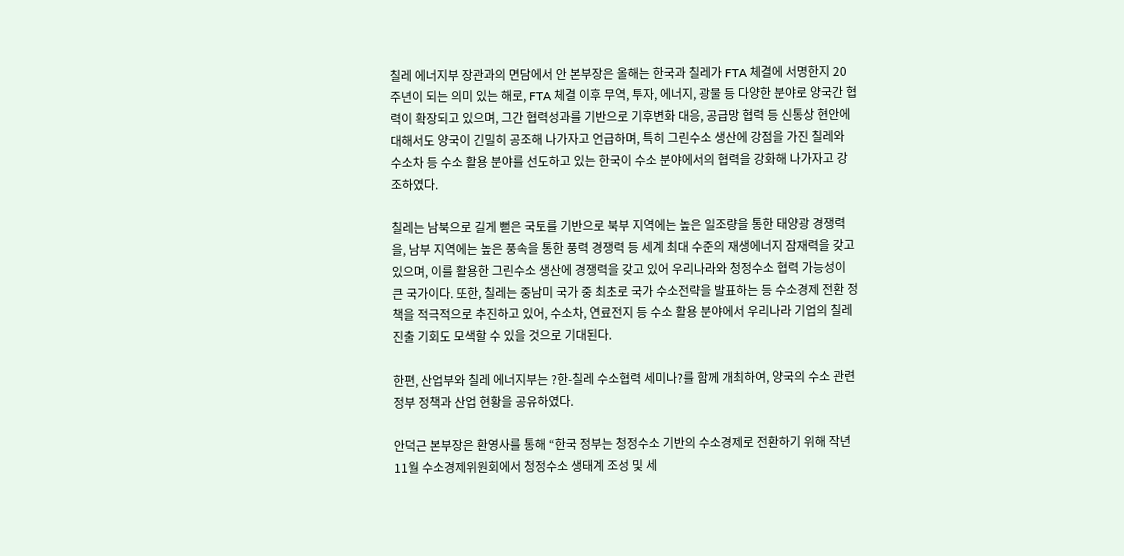칠레 에너지부 장관과의 면담에서 안 본부장은 올해는 한국과 칠레가 FTA 체결에 서명한지 20주년이 되는 의미 있는 해로, FTA 체결 이후 무역, 투자, 에너지, 광물 등 다양한 분야로 양국간 협력이 확장되고 있으며, 그간 협력성과를 기반으로 기후변화 대응, 공급망 협력 등 신통상 현안에 대해서도 양국이 긴밀히 공조해 나가자고 언급하며, 특히 그린수소 생산에 강점을 가진 칠레와 수소차 등 수소 활용 분야를 선도하고 있는 한국이 수소 분야에서의 협력을 강화해 나가자고 강조하였다.

칠레는 남북으로 길게 뻗은 국토를 기반으로 북부 지역에는 높은 일조량을 통한 태양광 경쟁력을, 남부 지역에는 높은 풍속을 통한 풍력 경쟁력 등 세계 최대 수준의 재생에너지 잠재력을 갖고 있으며, 이를 활용한 그린수소 생산에 경쟁력을 갖고 있어 우리나라와 청정수소 협력 가능성이 큰 국가이다. 또한, 칠레는 중남미 국가 중 최초로 국가 수소전략을 발표하는 등 수소경제 전환 정책을 적극적으로 추진하고 있어, 수소차, 연료전지 등 수소 활용 분야에서 우리나라 기업의 칠레 진출 기회도 모색할 수 있을 것으로 기대된다.

한편, 산업부와 칠레 에너지부는 ?한-칠레 수소협력 세미나?를 함께 개최하여, 양국의 수소 관련 정부 정책과 산업 현황을 공유하였다.

안덕근 본부장은 환영사를 통해 “한국 정부는 청정수소 기반의 수소경제로 전환하기 위해 작년 11월 수소경제위원회에서 청정수소 생태계 조성 및 세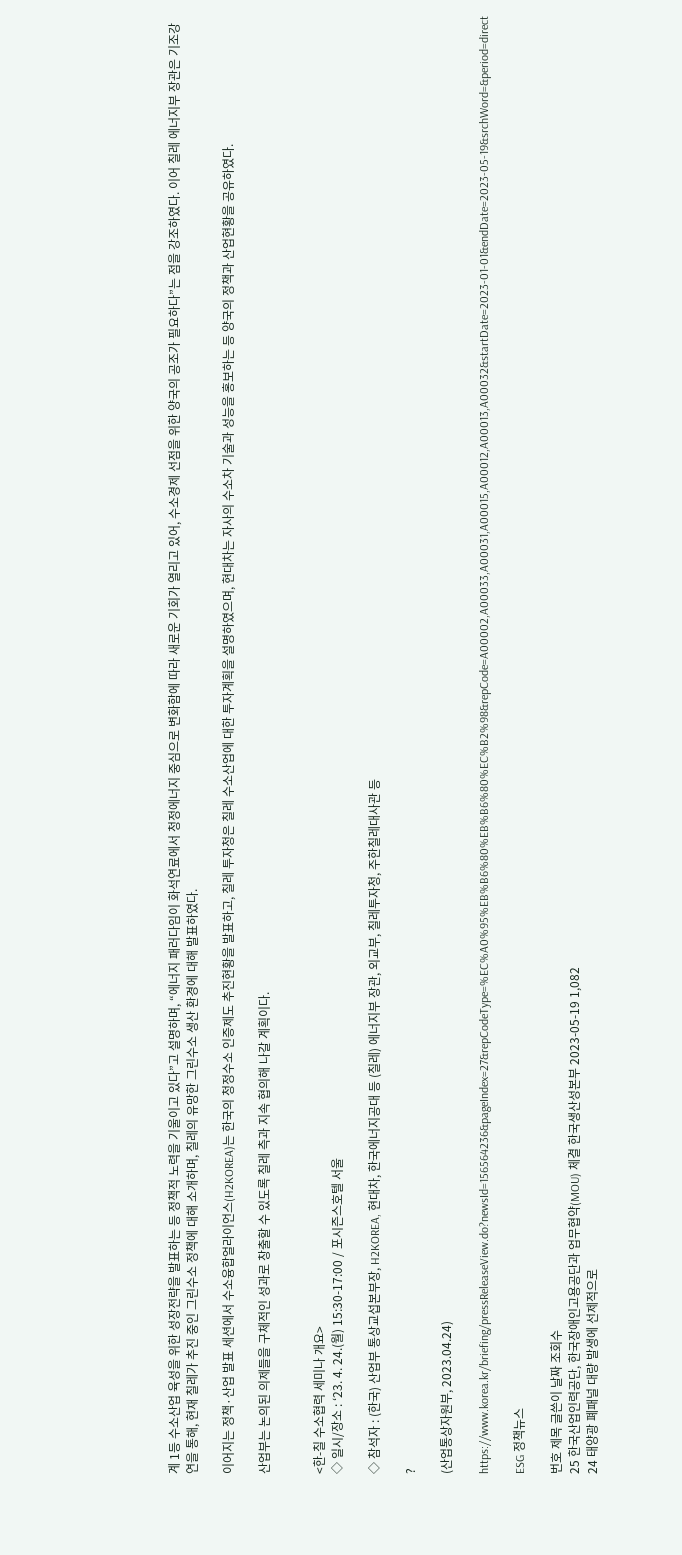계 1등 수소산업 육성을 위한 성장전략을 발표하는 등 정책적 노력을 기울이고 있다”고 설명하며, “에너지 패러다임이 화석연료에서 청정에너지 중심으로 변화함에 따라 새로운 기회가 열리고 있어, 수소경제 선점을 위한 양국의 공조가 필요하다”는 점을 강조하였다. 이어 칠레 에너지부 장관은 기조강연을 통해, 현재 칠레가 추진 중인 그린수소 정책에 대해 소개하며, 칠레의 유망한 그린수소 생산 환경에 대해 발표하였다.

이어지는 정책·산업 발표 세션에서 수소융합얼라이언스(H2KOREA)는 한국의 청정수소 인증제도 추진현황을 발표하고, 칠레 투자청은 칠레 수소산업에 대한 투자계획을 설명하였으며, 현대차는 자사의 수소차 기술과 성능을 홍보하는 등 양국의 정책과 산업현황을 공유하였다.

산업부는 논의된 의제들을 구체적인 성과로 창출할 수 있도록 칠레 측과 지속 협의해 나갈 계획이다.


<한-칠 수소협력 세미나 개요>
◇ 일시/장소 : ‘23. 4. 24.(월) 15:30-17:00 / 포시즌스호텔 서울

◇ 참석자 : (한국) 산업부 통상교섭본부장, H2KOREA, 현대차, 한국에너지공대 등 (칠레) 에너지부 장관, 외교부, 칠레투자청, 주한칠레대사관 등

?

(산업통상자원부, 2023.04.24)

https://www.korea.kr/briefing/pressReleaseView.do?newsId=156564236&pageIndex=27&repCodeType=%EC%A0%95%EB%B6%80%EB%B6%80%EC%B2%98&repCode=A00002,A00033,A00031,A00015,A00012,A00013,A00032&startDate=2023-01-01&endDate=2023-05-19&srchWord=&period=direct

ESG 정책뉴스

번호 제목 글쓴이 날짜 조회수
25 한국산업인력공단, 한국장애인고용공단과 업무협약(MOU) 체결 한국생산성본부 2023-05-19 1,082
24 태양광 폐패널 대량 발생에 선제적으로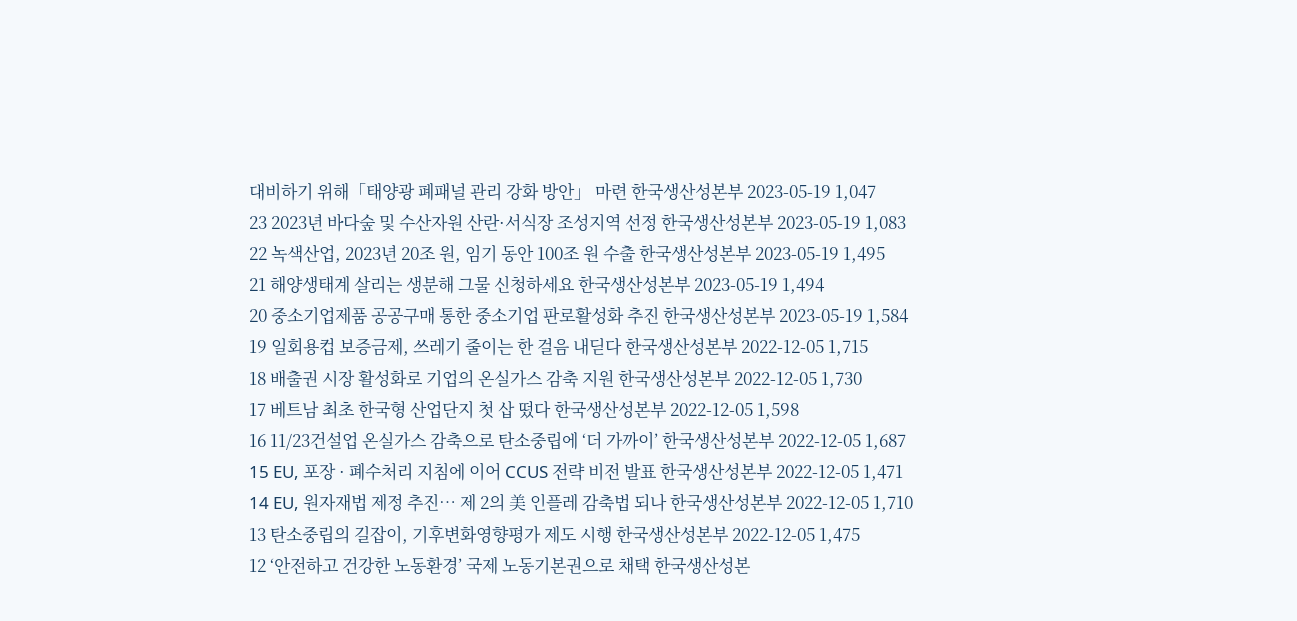대비하기 위해「태양광 폐패널 관리 강화 방안」 마련 한국생산성본부 2023-05-19 1,047
23 2023년 바다숲 및 수산자원 산란·서식장 조성지역 선정 한국생산성본부 2023-05-19 1,083
22 녹색산업, 2023년 20조 원, 임기 동안 100조 원 수출 한국생산성본부 2023-05-19 1,495
21 해양생태계 살리는 생분해 그물 신청하세요 한국생산성본부 2023-05-19 1,494
20 중소기업제품 공공구매 통한 중소기업 판로활성화 추진 한국생산성본부 2023-05-19 1,584
19 일회용컵 보증금제, 쓰레기 줄이는 한 걸음 내딛다 한국생산성본부 2022-12-05 1,715
18 배출권 시장 활성화로 기업의 온실가스 감축 지원 한국생산성본부 2022-12-05 1,730
17 베트남 최초 한국형 산업단지 첫 삽 떴다 한국생산성본부 2022-12-05 1,598
16 11/23건설업 온실가스 감축으로 탄소중립에 ‘더 가까이’ 한국생산성본부 2022-12-05 1,687
15 EU, 포장 · 폐수처리 지침에 이어 CCUS 전략 비전 발표 한국생산성본부 2022-12-05 1,471
14 EU, 원자재법 제정 추진… 제 2의 美 인플레 감축법 되나 한국생산성본부 2022-12-05 1,710
13 탄소중립의 길잡이, 기후변화영향평가 제도 시행 한국생산성본부 2022-12-05 1,475
12 ‘안전하고 건강한 노동환경’ 국제 노동기본권으로 채택 한국생산성본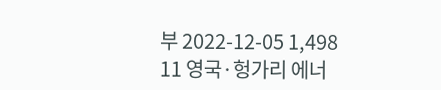부 2022-12-05 1,498
11 영국·헝가리 에너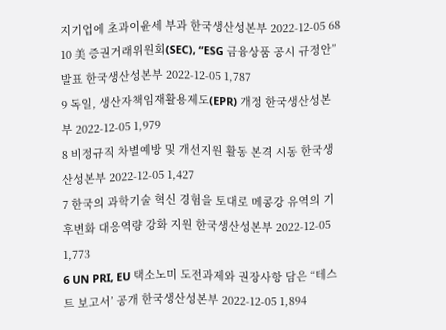지기업에 초과이윤세 부과 한국생산성본부 2022-12-05 68
10 美 증권거래위원회(SEC), “ESG 금융상품 공시 규정안” 발표 한국생산성본부 2022-12-05 1,787
9 독일, 생산자책임재활용제도(EPR) 개정 한국생산성본부 2022-12-05 1,979
8 비정규직 차별예방 및 개선지원 활동 본격 시동 한국생산성본부 2022-12-05 1,427
7 한국의 과학기술 혁신 경험을 토대로 메콩강 유역의 기후변화 대응역량 강화 지원 한국생산성본부 2022-12-05 1,773
6 UN PRI, EU 택소노미 도전과제와 권장사항 담은 “테스트 보고서’ 공개 한국생산성본부 2022-12-05 1,894